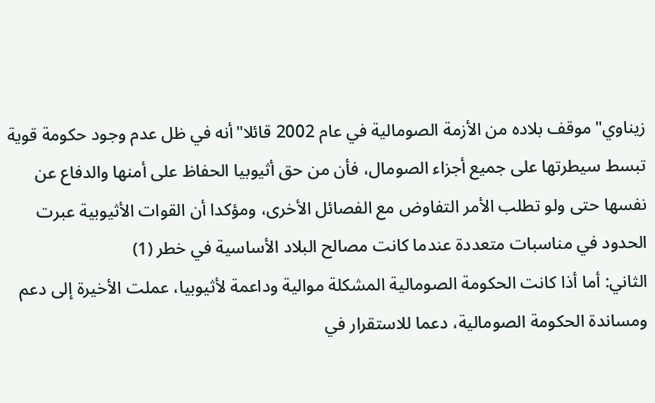زيناوي"موقف بلاده من الأزمة الصومالية في عام 2002 قائلا"أنه في ظل عدم وجود حكومة قوية تبسط سيطرتها على جميع أجزاء الصومال، فأن من حق أثيوبيا الحفاظ على أمنها والدفاع عن نفسها حتى ولو تطلب الأمر التفاوض مع الفصائل الأخرى، ومؤكدا أن القوات الأثيوبية عبرت الحدود في مناسبات متعددة عندما كانت مصالح البلاد الأساسية في خطر (1)
الثاني: أما أذا كانت الحكومة الصومالية المشكلة موالية وداعمة لأثيوبيا، عملت الأخيرة إلى دعم ومساندة الحكومة الصومالية، دعما للاستقرار في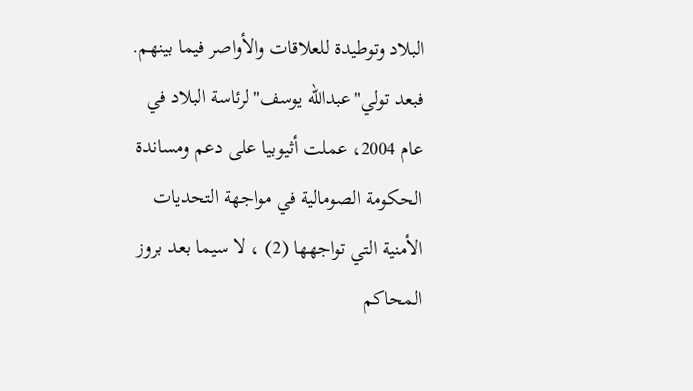البلاد وتوطيدة للعلاقات والأواصر فيما بينهم.
فبعد تولي"عبدالله يوسف"لرئاسة البلاد في عام 2004، عملت أثيوبيا على دعم ومساندة الحكومة الصومالية في مواجهة التحديات الأمنية التي تواجهها (2) ، لا سيما بعد بروز المحاكم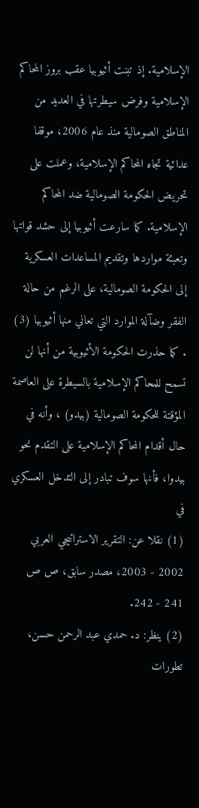الإسلامية. إذ تبنت أثيوبيا عقب بروز المحاكم الإسلامية وفرض سيطرتها في العديد من المناطق الصومالية منذ عام 2006، موقفا عدائية تجاه المحاكم الإسلامية، وعملت على تحريض الحكومة الصومالية ضد المحاكم الإسلامية. كما سارعت أثيوبيا إلى حشد قواتها وتعبئة مواردها وتقديم المساعدات العسكرية إلى الحكومة الصومالية، على الرغم من حالة الفقر وضآلة الموارد التي تعاني منها أثيوبيا (3) . كما حذرت الحكومة الأثيوبية من أنها لن تسمح للمحاكم الإسلامية بالسيطرة على العاصمة المؤقتة للحكومة الصومالية (بيدو) ، وأنه في حال أقدام المحاكم الإسلامية على التقدم نحو بيدوا، فأنها سوف تبادر إلى التدخل العسكري في
(1) نقلا عن: التقرير الاستراتيجي العربي 2002 - 2003، مصدر سابق، ص ص 241 - 242.
(2) ينظر: د. حمدي عبد الرحمن حسن، تطورات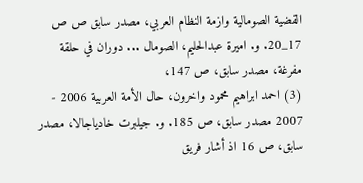القضية الصومالية وازمة النظام العربي، مصدر سابق ص ص 17_20. و. اميرة عبدالحليم، الصومال ... دوران في حلقة مفرغة، مصدر سابق، ص 147،
(3) احمد ابراهيم محمود واخرون، حال الأمة العربية 2006 - 2007 مصدر سابق، ص 185. و. جيلبرت خادياجالا، مصدر سابق، ص 16 اذ أشار فريق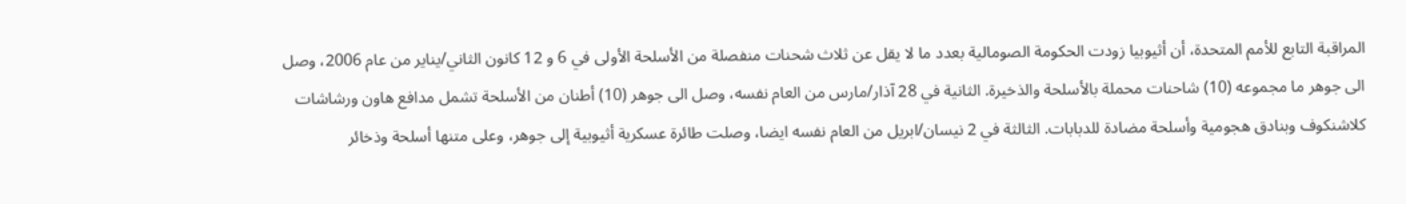المراقبة التابع للأمم المتحدة، أن أثيوبيا زودت الحكومة الصومالية بعدد ما لا يقل عن ثلاث شحنات منفصلة من الأسلحة الأولى في 6 و 12 كانون الثاني/يناير من عام 2006، وصل الى جوهر ما مجموعه (10) شاحنات محملة بالأسلحة والذخيرة. الثانية في 28 آذار/مارس من العام نفسه، وصل الى جوهر (10) أطنان من الأسلحة تشمل مدافع هاون ورشاشات كلاشنكوف وبنادق هجومية وأسلحة مضادة للدبابات. الثالثة في 2 نيسان/ابريل من العام نفسه ايضا، وصلت طائرة عسكرية أثيوبية إلى جوهر، وعلى متنها أسلحة وذخائر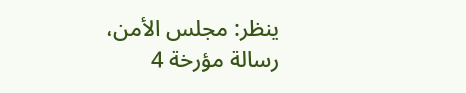ينظر: مجلس الأمن، رسالة مؤرخة 4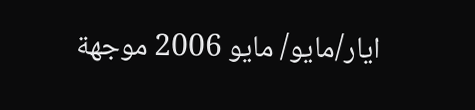ايار/مايو/ مايو 2006 موجهة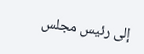إلى رئيس مجلس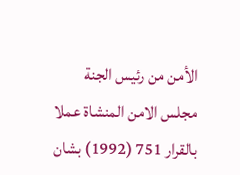الأمن من رئيس الجنة مجلس الامن المنشاة عملا بالقرار 751 (1992) بشان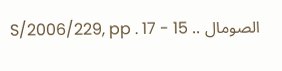الصومال .. S/2006/229, pp . 17 - 15